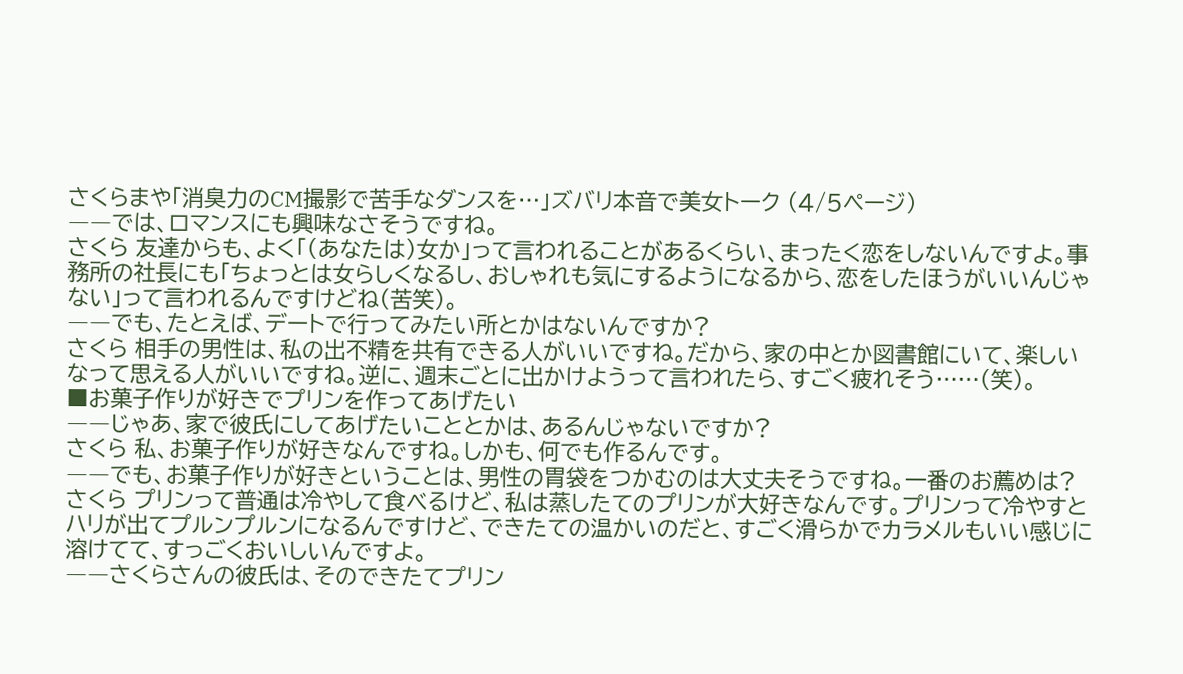さくらまや「消臭力のCM撮影で苦手なダンスを…」ズバリ本音で美女トーク (4/5ページ)
――では、ロマンスにも興味なさそうですね。
さくら 友達からも、よく「(あなたは)女か」って言われることがあるくらい、まったく恋をしないんですよ。事務所の社長にも「ちょっとは女らしくなるし、おしゃれも気にするようになるから、恋をしたほうがいいんじゃない」って言われるんですけどね(苦笑)。
――でも、たとえば、デートで行ってみたい所とかはないんですか?
さくら 相手の男性は、私の出不精を共有できる人がいいですね。だから、家の中とか図書館にいて、楽しいなって思える人がいいですね。逆に、週末ごとに出かけようって言われたら、すごく疲れそう……(笑)。
■お菓子作りが好きでプリンを作ってあげたい
――じゃあ、家で彼氏にしてあげたいこととかは、あるんじゃないですか?
さくら 私、お菓子作りが好きなんですね。しかも、何でも作るんです。
――でも、お菓子作りが好きということは、男性の胃袋をつかむのは大丈夫そうですね。一番のお薦めは?
さくら プリンって普通は冷やして食べるけど、私は蒸したてのプリンが大好きなんです。プリンって冷やすとハリが出てプルンプルンになるんですけど、できたての温かいのだと、すごく滑らかでカラメルもいい感じに溶けてて、すっごくおいしいんですよ。
――さくらさんの彼氏は、そのできたてプリン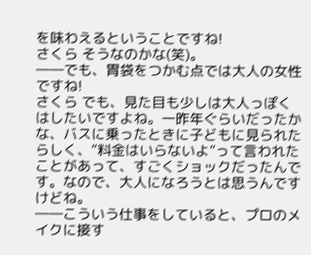を味わえるということですね!
さくら そうなのかな(笑)。
――でも、胃袋をつかむ点では大人の女性ですね!
さくら でも、見た目も少しは大人っぽくはしたいですよね。一昨年ぐらいだったかな、バスに乗ったときに子どもに見られたらしく、“料金はいらないよ”って言われたことがあって、すごくショックだったんです。なので、大人になろうとは思うんですけどね。
――こういう仕事をしていると、プロのメイクに接す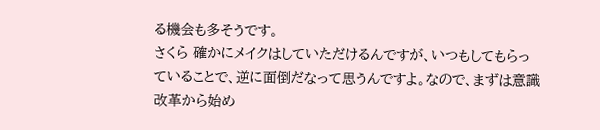る機会も多そうです。
さくら 確かにメイクはしていただけるんですが、いつもしてもらっていることで、逆に面倒だなって思うんですよ。なので、まずは意識改革から始め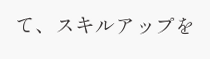て、スキルアップを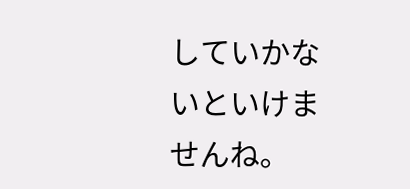していかないといけませんね。